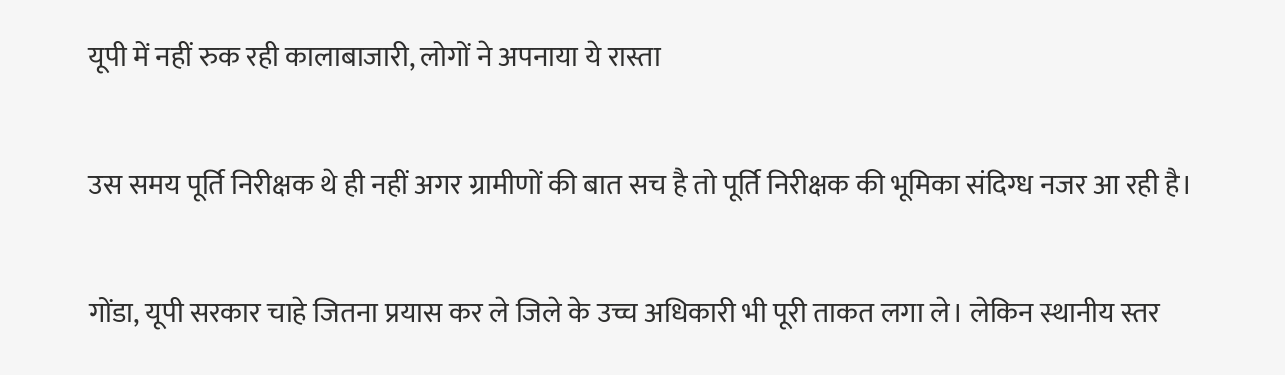यूपी में नहीं रुक रही कालाबाजारी, लोगों ने अपनाया ये रास्ता

उस समय पूर्ति निरीक्षक थे ही नहीं अगर ग्रामीणों की बात सच है तो पूर्ति निरीक्षक की भूमिका संदिग्ध नजर आ रही है।

गोंडा, यूपी सरकार चाहे जितना प्रयास कर ले जिले के उच्च अधिकारी भी पूरी ताकत लगा ले। लेकिन स्थानीय स्तर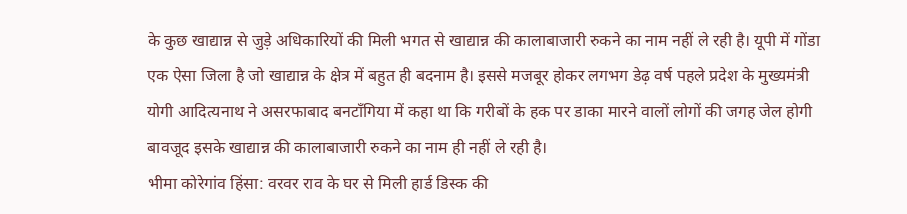के कुछ खाद्यान्न से जुड़े अधिकारियों की मिली भगत से खाद्यान्न की कालाबाजारी रुकने का नाम नहीं ले रही है। यूपी में गोंडा एक ऐसा जिला है जो खाद्यान्न के क्षेत्र में बहुत ही बदनाम है। इससे मजबूर होकर लगभग डेढ़ वर्ष पहले प्रदेश के मुख्यमंत्री योगी आदित्यनाथ ने असरफाबाद बनटाँगिया में कहा था कि गरीबों के हक पर डाका मारने वालों लोगों की जगह जेल होगी बावजूद इसके खाद्यान्न की कालाबाजारी रुकने का नाम ही नहीं ले रही है।
भीमा कोरेगांव हिंसा: वरवर राव के घर से मिली हार्ड डिस्क की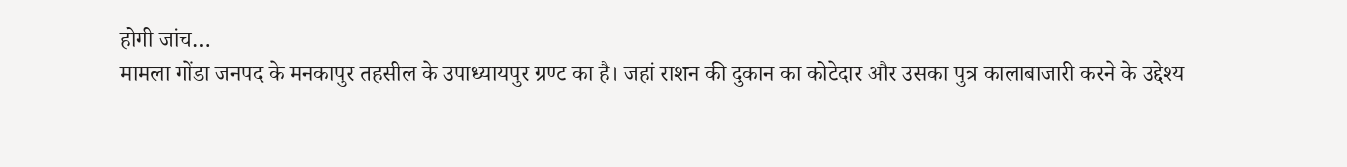होगी जांच…
मामला गोंडा जनपद के मनकापुर तहसील के उपाध्यायपुर ग्रण्ट का है। जहां राशन की दुकान का कोटेदार और उसका पुत्र कालाबाजारी करने के उद्देश्य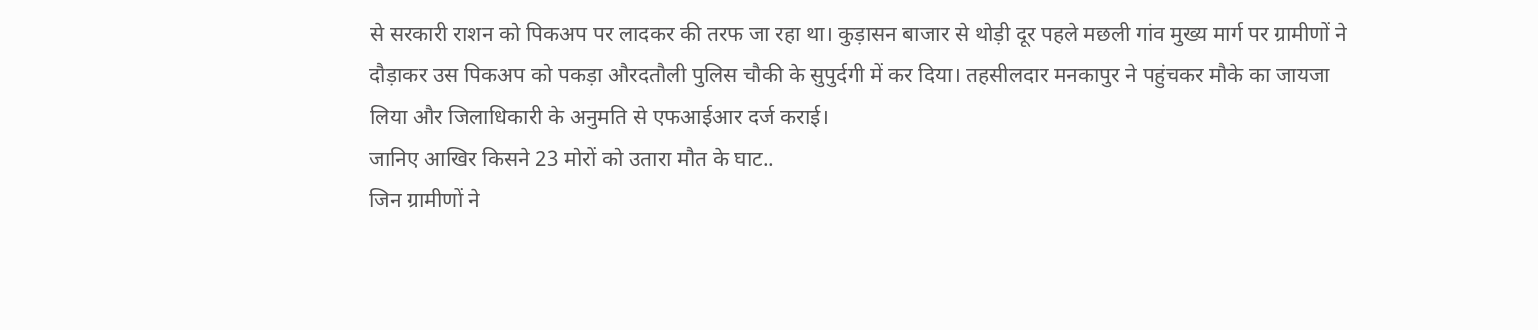से सरकारी राशन को पिकअप पर लादकर की तरफ जा रहा था। कुड़ासन बाजार से थोड़ी दूर पहले मछली गांव मुख्य मार्ग पर ग्रामीणों ने दौड़ाकर उस पिकअप को पकड़ा औरदतौली पुलिस चौकी के सुपुर्दगी में कर दिया। तहसीलदार मनकापुर ने पहुंचकर मौके का जायजा लिया और जिलाधिकारी के अनुमति से एफआईआर दर्ज कराई।
जानिए आखिर किसने 23 मोरों को उतारा मौत के घाट..
जिन ग्रामीणों ने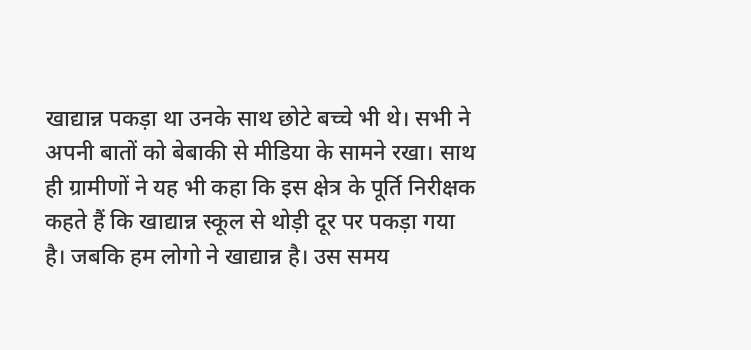खाद्यान्न पकड़ा था उनके साथ छोटे बच्चे भी थे। सभी ने अपनी बातों को बेबाकी से मीडिया के सामने रखा। साथ ही ग्रामीणों ने यह भी कहा कि इस क्षेत्र के पूर्ति निरीक्षक कहते हैं कि खाद्यान्न स्कूल से थोड़ी दूर पर पकड़ा गया है। जबकि हम लोगो ने खाद्यान्न है। उस समय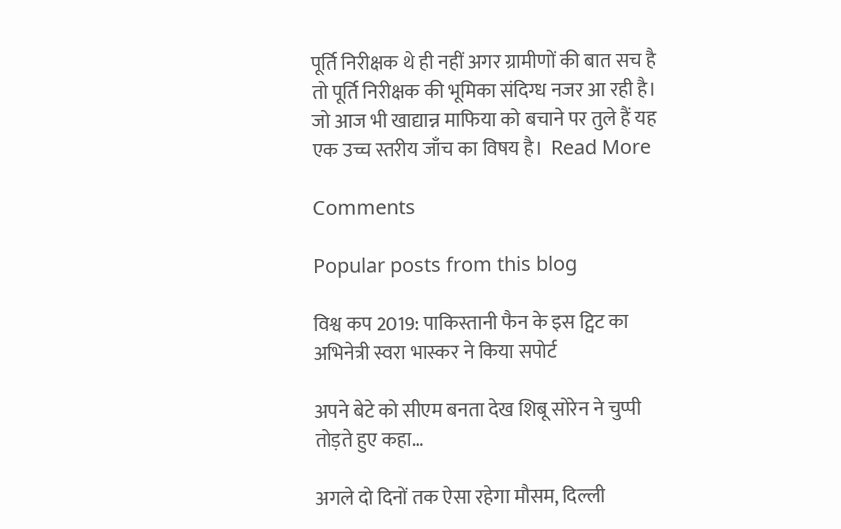पूर्ति निरीक्षक थे ही नहीं अगर ग्रामीणों की बात सच है तो पूर्ति निरीक्षक की भूमिका संदिग्ध नजर आ रही है। जो आज भी खाद्यान्न माफिया को बचाने पर तुले हैं यह एक उच्च स्तरीय जाँच का विषय है।  Read More

Comments

Popular posts from this blog

विश्व कप 2019: पाकिस्तानी फैन के इस ट्विट का अभिनेत्री स्वरा भास्कर ने किया सपोर्ट

अपने बेटे को सीएम बनता देख शिबू सोरेन ने चुप्पी तोड़ते हुए कहा…

अगले दो दिनों तक ऐसा रहेगा मौसम, दिल्ली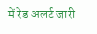में रेड अलर्ट जारी